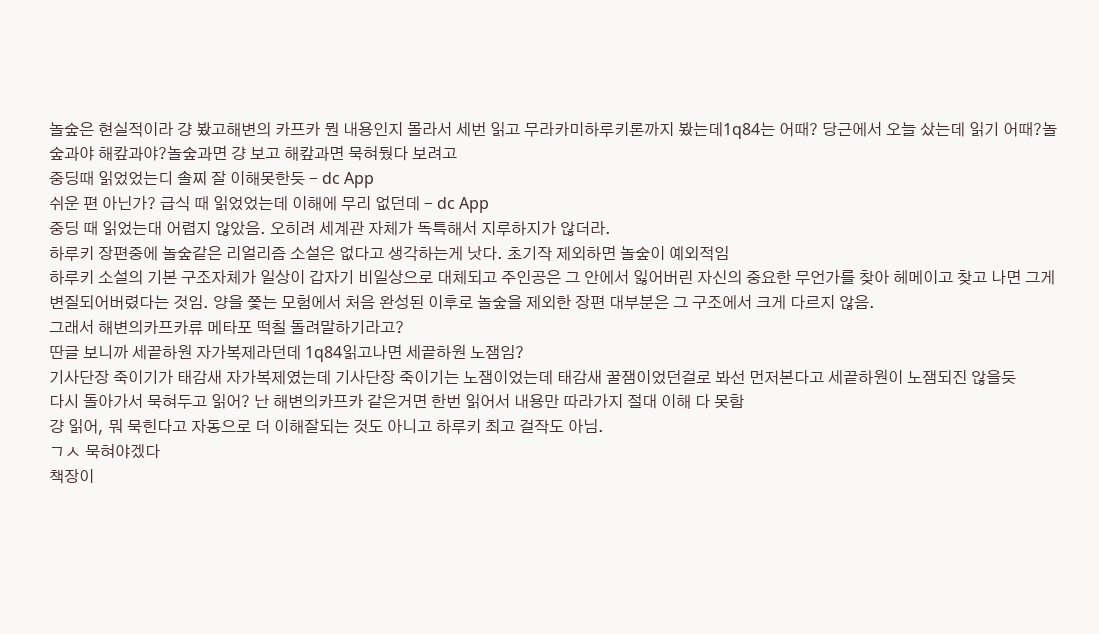놀숲은 현실적이라 걍 봤고해변의 카프카 뭔 내용인지 몰라서 세번 읽고 무라카미하루키론까지 봤는데1q84는 어때? 당근에서 오늘 샀는데 읽기 어때?놀숲과야 해캎과야?놀숲과면 걍 보고 해캎과면 묵혀뒀다 보려고
중딩때 읽었었는디 솔찌 잘 이해못한듯 - dc App
쉬운 편 아닌가? 급식 때 읽었었는데 이해에 무리 없던데 - dc App
중딩 때 읽었는대 어렵지 않았음. 오히려 세계관 자체가 독특해서 지루하지가 않더라.
하루키 장편중에 놀숲같은 리얼리즘 소설은 없다고 생각하는게 낫다. 초기작 제외하면 놀숲이 예외적임
하루키 소설의 기본 구조자체가 일상이 갑자기 비일상으로 대체되고 주인공은 그 안에서 잃어버린 자신의 중요한 무언가를 찾아 헤메이고 찾고 나면 그게 변질되어버렸다는 것임. 양을 쫓는 모험에서 처음 완성된 이후로 놀숲을 제외한 장편 대부분은 그 구조에서 크게 다르지 않음.
그래서 해변의카프카류 메타포 떡칠 돌려말하기라고?
딴글 보니까 세끝하원 자가복제라던데 1q84읽고나면 세끝하원 노잼임?
기사단장 죽이기가 태감새 자가복제였는데 기사단장 죽이기는 노잼이었는데 태감새 꿀잼이었던걸로 봐선 먼저본다고 세끝하원이 노잼되진 않을듯
다시 돌아가서 묵혀두고 읽어? 난 해변의카프카 같은거면 한번 읽어서 내용만 따라가지 절대 이해 다 못함
걍 읽어, 뭐 묵힌다고 자동으로 더 이해잘되는 것도 아니고 하루키 최고 걸작도 아님.
ㄱㅅ 묵혀야겠다
책장이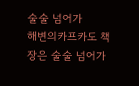술술 넘어가
해변의카프카도 책장은 술술 넘어가